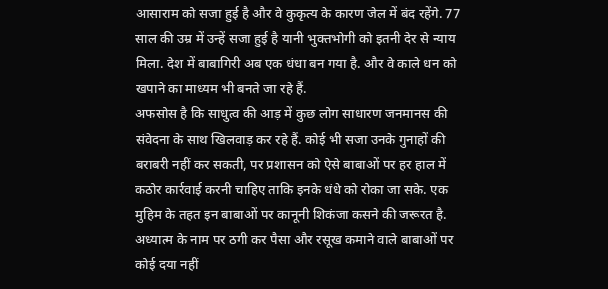आसाराम को सजा हुई है और वे कुकृत्य के कारण जेल में बंद रहेंगे. 77 साल की उम्र में उन्हें सजा हुई है यानी भुक्तभोगी को इतनी देर से न्याय मिला. देश में बाबागिरी अब एक धंधा बन गया है. और वे काले धन को खपाने का माध्यम भी बनते जा रहे हैं.
अफसोस है कि साधुत्व की आड़ में कुछ लोग साधारण जनमानस की संवेदना के साथ खिलवाड़ कर रहे हैं. कोई भी सजा उनके गुनाहों की बराबरी नहीं कर सकती, पर प्रशासन को ऐसे बाबाओं पर हर हाल में कठोर कार्रवाई करनी चाहिए ताकि इनके धंधे को रोका जा सके. एक मुहिम के तहत इन बाबाओं पर कानूनी शिकंजा कसने की जरूरत है.
अध्यात्म के नाम पर ठगी कर पैसा और रसूख कमाने वाले बाबाओं पर कोई दया नहीं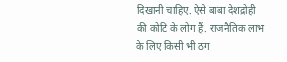दिखानी चाहिए. ऐसे बाबा देशद्रोही की कोटि के लोग हैं. राजनैतिक लाभ के लिए किसी भी ठग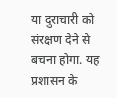या दुराचारी को संरक्षण देने से बचना होगा. यह प्रशासन के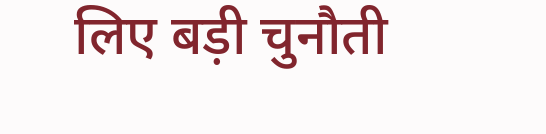लिए बड़ी चुनौती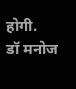होगी.
डॉ मनोज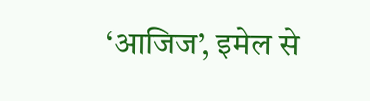‘आजिज’, इमेल से